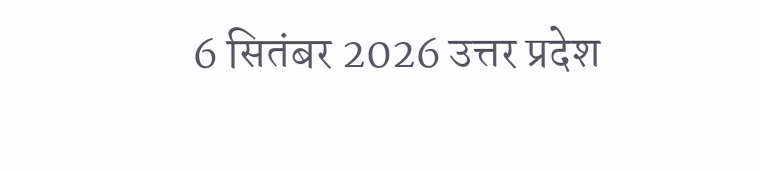6 सितंबर 2026 उत्तर प्रदेश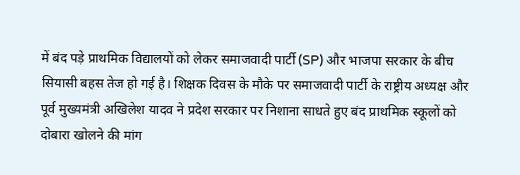में बंद पड़े प्राथमिक विद्यालयों को लेकर समाजवादी पार्टी (SP) और भाजपा सरकार के बीच सियासी बहस तेज हो गई है। शिक्षक दिवस के मौके पर समाजवादी पार्टी के राष्ट्रीय अध्यक्ष और पूर्व मुख्यमंत्री अखिलेश यादव ने प्रदेश सरकार पर निशाना साधते हुए बंद प्राथमिक स्कूलों को दोबारा खोलने की मांग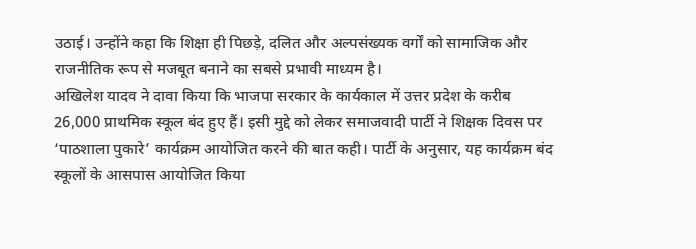उठाई। उन्होंने कहा कि शिक्षा ही पिछड़े, दलित और अल्पसंख्यक वर्गों को सामाजिक और राजनीतिक रूप से मजबूत बनाने का सबसे प्रभावी माध्यम है।
अखिलेश यादव ने दावा किया कि भाजपा सरकार के कार्यकाल में उत्तर प्रदेश के करीब 26,000 प्राथमिक स्कूल बंद हुए हैं। इसी मुद्दे को लेकर समाजवादी पार्टी ने शिक्षक दिवस पर ‘पाठशाला पुकारे’ कार्यक्रम आयोजित करने की बात कही। पार्टी के अनुसार, यह कार्यक्रम बंद स्कूलों के आसपास आयोजित किया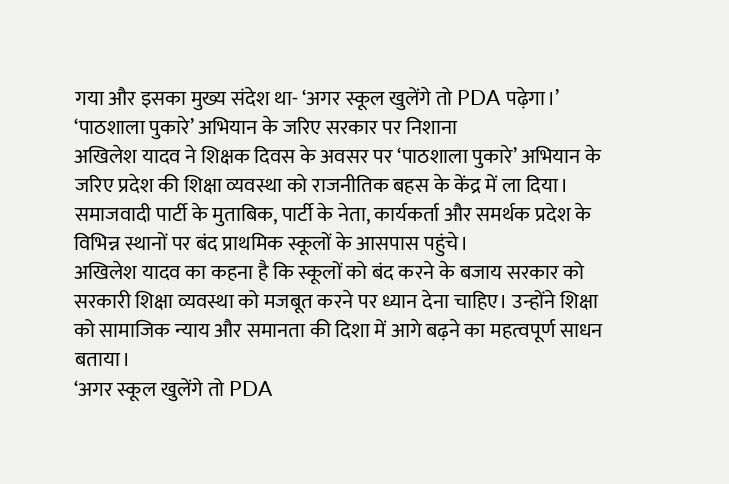गया और इसका मुख्य संदेश था- ‘अगर स्कूल खुलेंगे तो PDA पढ़ेगा।’
‘पाठशाला पुकारे’ अभियान के जरिए सरकार पर निशाना
अखिलेश यादव ने शिक्षक दिवस के अवसर पर ‘पाठशाला पुकारे’ अभियान के जरिए प्रदेश की शिक्षा व्यवस्था को राजनीतिक बहस के केंद्र में ला दिया। समाजवादी पार्टी के मुताबिक, पार्टी के नेता, कार्यकर्ता और समर्थक प्रदेश के विभिन्न स्थानों पर बंद प्राथमिक स्कूलों के आसपास पहुंचे।
अखिलेश यादव का कहना है कि स्कूलों को बंद करने के बजाय सरकार को सरकारी शिक्षा व्यवस्था को मजबूत करने पर ध्यान देना चाहिए। उन्होंने शिक्षा को सामाजिक न्याय और समानता की दिशा में आगे बढ़ने का महत्वपूर्ण साधन बताया।
‘अगर स्कूल खुलेंगे तो PDA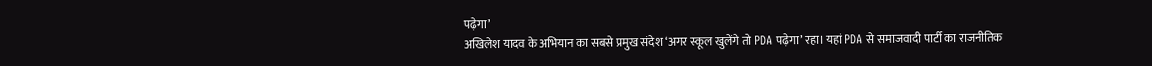पढ़ेगा’
अखिलेश यादव के अभियान का सबसे प्रमुख संदेश ‘अगर स्कूल खुलेंगे तो PDA पढ़ेगा’ रहा। यहां PDA से समाजवादी पार्टी का राजनीतिक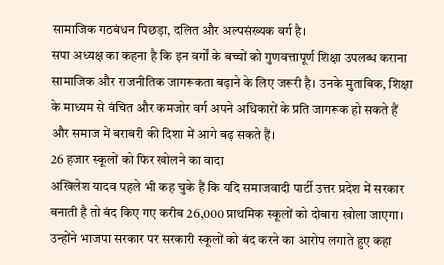सामाजिक गठबंधन पिछड़ा, दलित और अल्पसंख्यक वर्ग है।
सपा अध्यक्ष का कहना है कि इन वर्गों के बच्चों को गुणवत्तापूर्ण शिक्षा उपलब्ध कराना सामाजिक और राजनीतिक जागरूकता बढ़ाने के लिए जरूरी है। उनके मुताबिक, शिक्षा के माध्यम से वंचित और कमजोर वर्ग अपने अधिकारों के प्रति जागरूक हो सकते हैं और समाज में बराबरी की दिशा में आगे बढ़ सकते हैं।
26 हजार स्कूलों को फिर खोलने का वादा
अखिलेश यादव पहले भी कह चुके हैं कि यदि समाजवादी पार्टी उत्तर प्रदेश में सरकार बनाती है तो बंद किए गए करीब 26,000 प्राथमिक स्कूलों को दोबारा खोला जाएगा।
उन्होंने भाजपा सरकार पर सरकारी स्कूलों को बंद करने का आरोप लगाते हुए कहा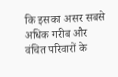कि इसका असर सबसे अधिक गरीब और वंचित परिवारों के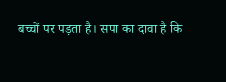बच्चों पर पड़ता है। सपा का दावा है कि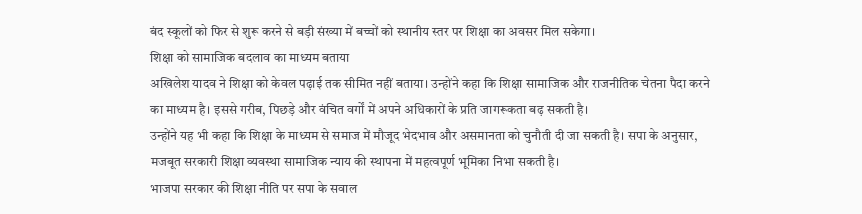बंद स्कूलों को फिर से शुरू करने से बड़ी संख्या में बच्चों को स्थानीय स्तर पर शिक्षा का अवसर मिल सकेगा।
शिक्षा को सामाजिक बदलाव का माध्यम बताया
अखिलेश यादव ने शिक्षा को केवल पढ़ाई तक सीमित नहीं बताया। उन्होंने कहा कि शिक्षा सामाजिक और राजनीतिक चेतना पैदा करने का माध्यम है। इससे गरीब, पिछड़े और वंचित वर्गों में अपने अधिकारों के प्रति जागरूकता बढ़ सकती है।
उन्होंने यह भी कहा कि शिक्षा के माध्यम से समाज में मौजूद भेदभाव और असमानता को चुनौती दी जा सकती है। सपा के अनुसार, मजबूत सरकारी शिक्षा व्यवस्था सामाजिक न्याय की स्थापना में महत्वपूर्ण भूमिका निभा सकती है।
भाजपा सरकार की शिक्षा नीति पर सपा के सवाल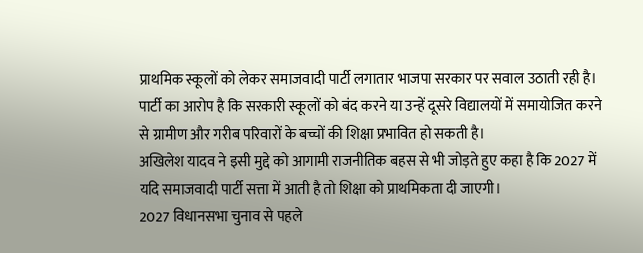प्राथमिक स्कूलों को लेकर समाजवादी पार्टी लगातार भाजपा सरकार पर सवाल उठाती रही है। पार्टी का आरोप है कि सरकारी स्कूलों को बंद करने या उन्हें दूसरे विद्यालयों में समायोजित करने से ग्रामीण और गरीब परिवारों के बच्चों की शिक्षा प्रभावित हो सकती है।
अखिलेश यादव ने इसी मुद्दे को आगामी राजनीतिक बहस से भी जोड़ते हुए कहा है कि 2027 में यदि समाजवादी पार्टी सत्ता में आती है तो शिक्षा को प्राथमिकता दी जाएगी।
2027 विधानसभा चुनाव से पहले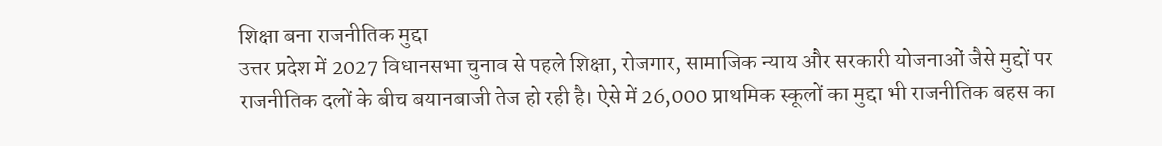शिक्षा बना राजनीतिक मुद्दा
उत्तर प्रदेश में 2027 विधानसभा चुनाव से पहले शिक्षा, रोजगार, सामाजिक न्याय और सरकारी योजनाओं जैसे मुद्दों पर राजनीतिक दलों के बीच बयानबाजी तेज हो रही है। ऐसे में 26,000 प्राथमिक स्कूलों का मुद्दा भी राजनीतिक बहस का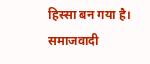हिस्सा बन गया है।
समाजवादी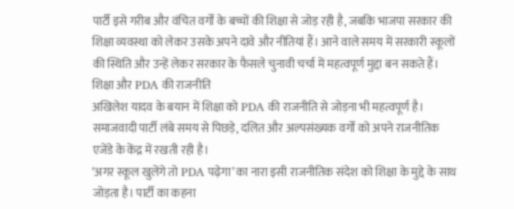पार्टी इसे गरीब और वंचित वर्गों के बच्चों की शिक्षा से जोड़ रही है, जबकि भाजपा सरकार की शिक्षा व्यवस्था को लेकर उसके अपने दावे और नीतियां हैं। आने वाले समय में सरकारी स्कूलों की स्थिति और उन्हें लेकर सरकार के फैसले चुनावी चर्चा में महत्वपूर्ण मुद्दा बन सकते हैं।
शिक्षा और PDA की राजनीति
अखिलेश यादव के बयान में शिक्षा को PDA की राजनीति से जोड़ना भी महत्वपूर्ण है। समाजवादी पार्टी लंबे समय से पिछड़े, दलित और अल्पसंख्यक वर्गों को अपने राजनीतिक एजेंडे के केंद्र में रखती रही है।
‘अगर स्कूल खुलेंगे तो PDA पढ़ेगा’ का नारा इसी राजनीतिक संदेश को शिक्षा के मुद्दे के साथ जोड़ता है। पार्टी का कहना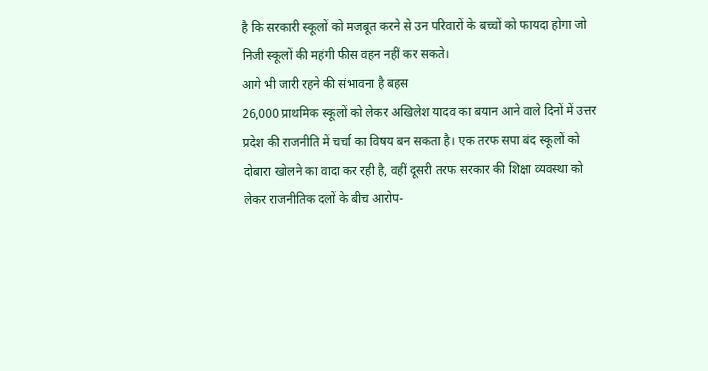है कि सरकारी स्कूलों को मजबूत करने से उन परिवारों के बच्चों को फायदा होगा जो निजी स्कूलों की महंगी फीस वहन नहीं कर सकते।
आगे भी जारी रहने की संभावना है बहस
26,000 प्राथमिक स्कूलों को लेकर अखिलेश यादव का बयान आने वाले दिनों में उत्तर प्रदेश की राजनीति में चर्चा का विषय बन सकता है। एक तरफ सपा बंद स्कूलों को दोबारा खोलने का वादा कर रही है, वहीं दूसरी तरफ सरकार की शिक्षा व्यवस्था को लेकर राजनीतिक दलों के बीच आरोप-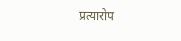प्रत्यारोप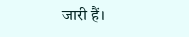जारी हैं।